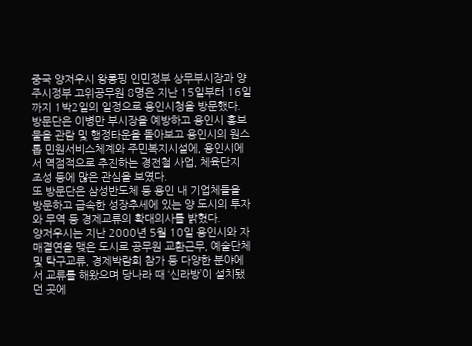중국 양저우시 왕롱핑 인민정부 상무부시장과 양주시정부 고위공무원 8명은 지난 15일부터 16일까지 1박2일의 일정으로 용인시청을 방문했다.
방문단은 이병만 부시장을 예방하고 용인시 홍보물을 관람 및 행정타운을 돌아보고 용인시의 원스톱 민원서비스체계와 주민복지시설에, 용인시에서 역점적으로 추진하는 경전철 사업, 체육단지 조성 등에 많은 관심을 보였다.
또 방문단은 삼성반도체 등 용인 내 기업체들을 방문하고 급속한 성장추세에 있는 양 도시의 투자와 무역 등 경제교류의 확대의사를 밝혔다.
양저우시는 지난 2000년 5월 10일 용인시와 자매결연을 맺은 도시로 공무원 교환근무, 예술단체 및 탁구교류, 경제박람회 참가 등 다양한 분야에서 교류를 해왔으며 당나라 때 ‘신라방’이 설치됐던 곳에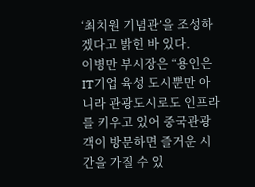‘최치원 기념관’을 조성하겠다고 밝힌 바 있다.
이병만 부시장은 “용인은 IT기업 육성 도시뿐만 아니라 관광도시로도 인프라를 키우고 있어 중국관광객이 방문하면 즐거운 시간을 가질 수 있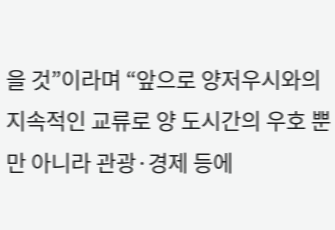을 것”이라며 “앞으로 양저우시와의 지속적인 교류로 양 도시간의 우호 뿐만 아니라 관광·경제 등에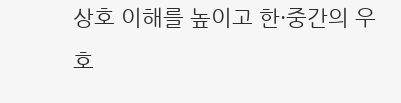상호 이해를 높이고 한·중간의 우호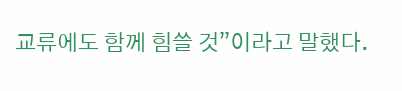교류에도 함께 힘쓸 것”이라고 말했다.